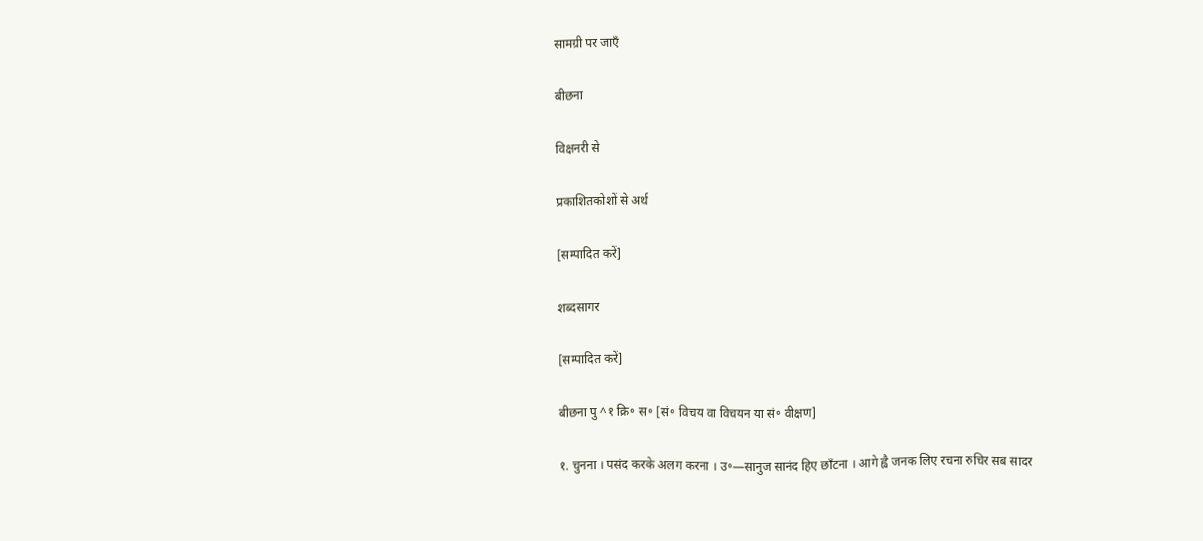सामग्री पर जाएँ

बीछना

विक्षनरी से

प्रकाशितकोशों से अर्थ

[सम्पादित करें]

शब्दसागर

[सम्पादित करें]

बीछना पु ^१ क्रि॰ स॰ [सं॰ विचय वा विचयन या सं॰ वीक्षण]

१. चुनना । पसंद करके अलग करना । उ॰—सानुज सानंद हिए छाँटना । आगे ह्वै जनक लिए रचना रुचिर सब सादर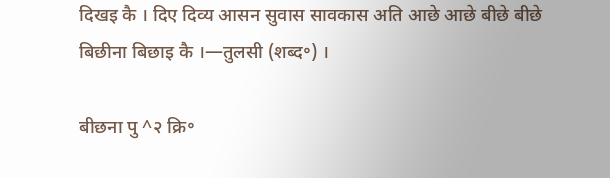दिखइ कै । दिए दिव्य आसन सुवास सावकास अति आछे आछे बीछे बीछे बिछीना बिछाइ कै ।—तुलसी (शब्द॰) ।

बीछना पु ^२ क्रि॰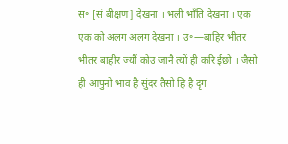स॰ [सं बीक्षण] देखना । भली भाँति देखना । एक एक को अलग अलग देखना । उ॰—बाहिर भीतर भीतर बाहीर ज्यौं कोउ जानै त्यों ही करि ईछो । जैसो ही आपुनो भाव है सुंदर तैसो हि है दृग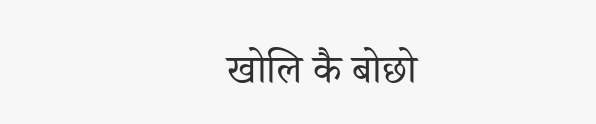खोलि कै बोछो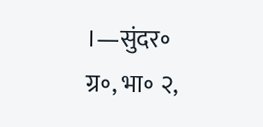।—सुंदर॰ ग्र॰, भा॰ २,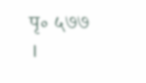पृ॰ ५७७ ।